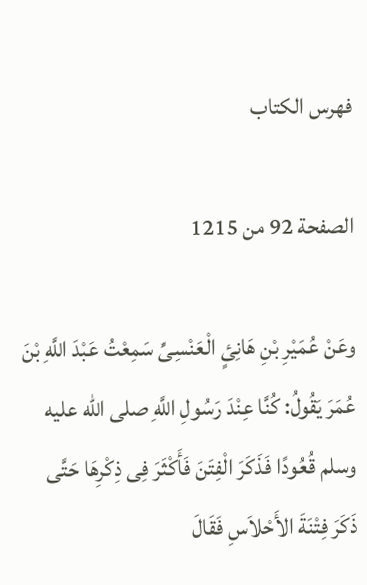فهرس الكتاب

الصفحة 92 من 1215

وعَنْ عُمَيْرِ بْنِ هَانِئٍ الْعَنْسِىِّ سَمِعْتُ عَبْدَ اللَّهِ بْنَ عُمَرَ يَقُولُ: كُنَّا عِنْدَ رَسُولِ اللَّهِ صلى الله عليه وسلم قُعُودًا فَذَكَرَ الْفِتَنَ فَأَكْثَرَ فِى ذِكْرِهَا حَتَّى ذَكَرَ فِتْنَةَ الأَحْلاَسِ فَقَالَ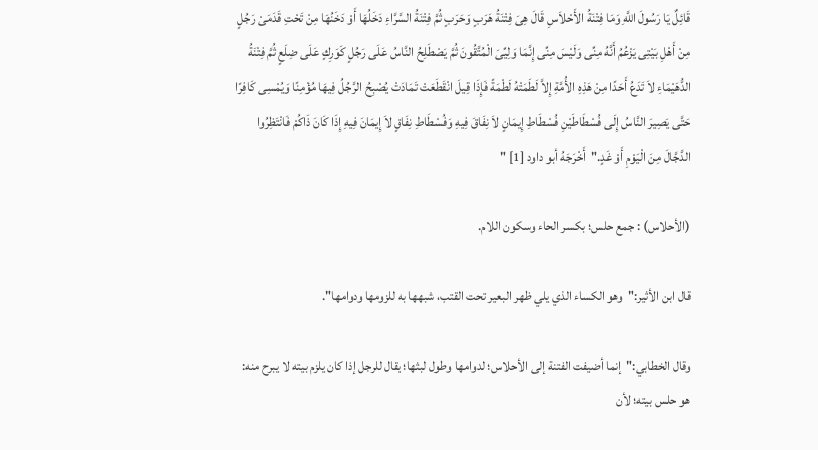قَائِلٌ يَا رَسُولَ اللَّهِ وَمَا فِتْنَةُ الأَحْلاَسِ قَالَ هِىَ فِتْنَةُ هَرَبٍ وَحَرَبٍ ثُمَّ فِتْنَةُ السَّرَّاءِ دَخَلُهَا أَوْ دَخَنُهَا مِنْ تَحْتِ قَدَمَىْ رَجُلٍ مِنْ أَهْلِ بَيْتِى يَزْعُمُ أَنَّهُ مِنِّى وَلَيْسَ مِنِّى إِنَّمَا وَلِيِّىَ الْمُتَّقُونَ ثُمَّ يَصْطَلِحُ النَّاسُ عَلَى رَجُلٍ كَوَرِكٍ عَلَى ضِلَعٍ ثُمَّ فِتْنَةُ الدُّهَيْمَاءِ لاَ تَدَعُ أَحَدًا مِنْ هَذِهِ الأُمَّةِ إِلاَّ لَطَمَتْهُ لَطْمَةً فَإِذَا قِيلَ انْقَطَعَتْ تَمَادَتْ يُصْبِحُ الرَّجُلُ فِيهَا مُؤْمِنًا وَيُمْسِى كَافِرًا حَتَّى يَصِيرَ النَّاسُ إِلَى فُسْطَاطَيْنِ فُسْطَاطِ إِيمَانٍ لاَ نِفَاقَ فِيهِ وَفُسْطَاطِ نِفَاقٍ لاَ إِيمَانَ فِيهِ إِذَا كَانَ ذَاكُمْ فَانْتَظِرُوا الدَّجَّالَ مِنَ الْيَوْمِ أَوْ غَدٍ."أَخْرَجَهُ أبو داود [1] "

(الأحلاس) : جمع حلس؛ بكسر الحاء وسكون اللام.

قال ابن الأثير:"وهو الكساء الذي يلي ظهر البعير تحت القتب، شبهها به للزومها ودوامها".

وقال الخطابي:"إنما أضيفت الفتنة إلى الأحلاس؛ لدوامها وطول لبثها؛ يقال للرجل إذا كان يلزم بيته لا يبرح منه: هو حلس بيته؛ لأن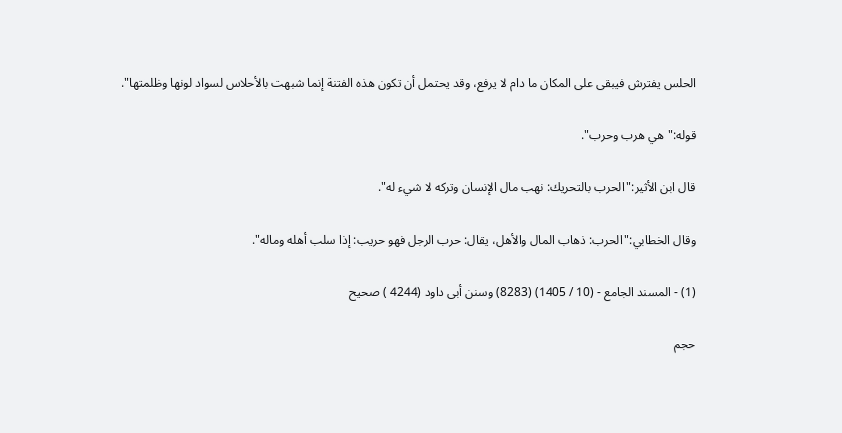الحلس يفترش فيبقى على المكان ما دام لا يرفع، وقد يحتمل أن تكون هذه الفتنة إنما شبهت بالأحلاس لسواد لونها وظلمتها".

قوله:"هي هرب وحرب".

قال ابن الأثير:"الحرب بالتحريك: نهب مال الإنسان وتركه لا شيء له".

وقال الخطابي:"الحرب: ذهاب المال والأهل، يقال: حرب الرجل فهو حريب: إذا سلب أهله وماله".

(1) - المسند الجامع - (10 / 1405) (8283) وسنن أبى داود (4244 ) صحيح

حجم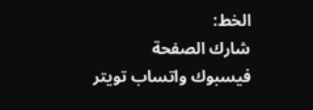الخط:
شارك الصفحة
فيسبوك واتساب تويتر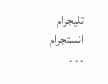تليجرام انستجرام
. . .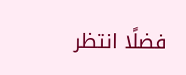فضلًا انتظر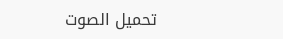تحميل الصوت